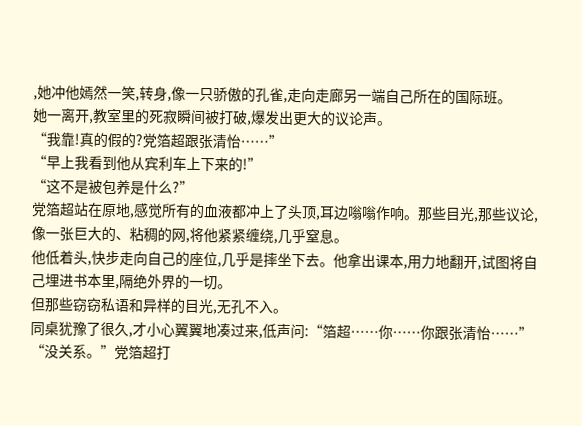,她冲他嫣然一笑,转身,像一只骄傲的孔雀,走向走廊另一端自己所在的国际班。
她一离开,教室里的死寂瞬间被打破,爆发出更大的议论声。
“我靠!真的假的?党箔超跟张清怡……”
“早上我看到他从宾利车上下来的!”
“这不是被包养是什么?”
党箔超站在原地,感觉所有的血液都冲上了头顶,耳边嗡嗡作响。那些目光,那些议论,像一张巨大的、粘稠的网,将他紧紧缠绕,几乎窒息。
他低着头,快步走向自己的座位,几乎是摔坐下去。他拿出课本,用力地翻开,试图将自己埋进书本里,隔绝外界的一切。
但那些窃窃私语和异样的目光,无孔不入。
同桌犹豫了很久,才小心翼翼地凑过来,低声问:“箔超……你……你跟张清怡……”
“没关系。”党箔超打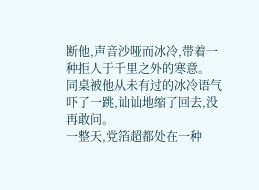断他,声音沙哑而冰冷,带着一种拒人于千里之外的寒意。
同桌被他从未有过的冰冷语气吓了一跳,讪讪地缩了回去,没再敢问。
一整天,党箔超都处在一种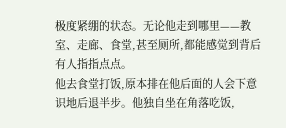极度紧绷的状态。无论他走到哪里——教室、走廊、食堂,甚至厕所,都能感觉到背后有人指指点点。
他去食堂打饭,原本排在他后面的人会下意识地后退半步。他独自坐在角落吃饭,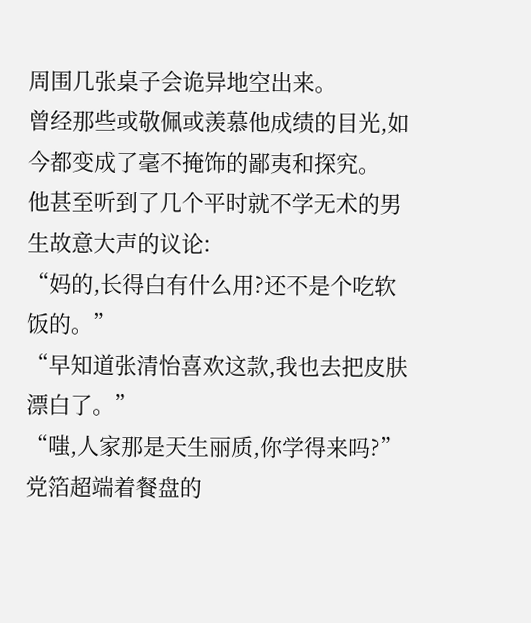周围几张桌子会诡异地空出来。
曾经那些或敬佩或羡慕他成绩的目光,如今都变成了毫不掩饰的鄙夷和探究。
他甚至听到了几个平时就不学无术的男生故意大声的议论:
“妈的,长得白有什么用?还不是个吃软饭的。”
“早知道张清怡喜欢这款,我也去把皮肤漂白了。”
“嗤,人家那是天生丽质,你学得来吗?”
党箔超端着餐盘的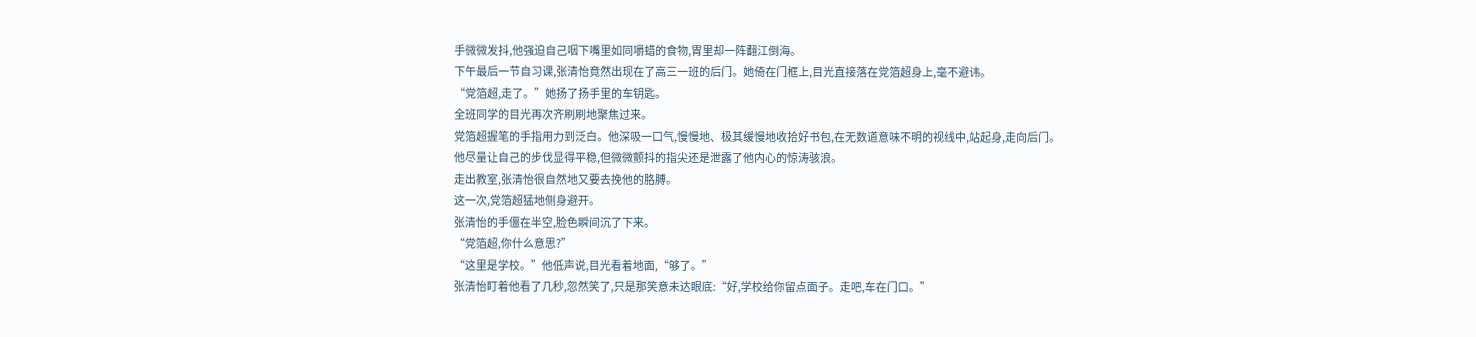手微微发抖,他强迫自己咽下嘴里如同嚼蜡的食物,胃里却一阵翻江倒海。
下午最后一节自习课,张清怡竟然出现在了高三一班的后门。她倚在门框上,目光直接落在党箔超身上,毫不避讳。
“党箔超,走了。”她扬了扬手里的车钥匙。
全班同学的目光再次齐刷刷地聚焦过来。
党箔超握笔的手指用力到泛白。他深吸一口气,慢慢地、极其缓慢地收拾好书包,在无数道意味不明的视线中,站起身,走向后门。
他尽量让自己的步伐显得平稳,但微微颤抖的指尖还是泄露了他内心的惊涛骇浪。
走出教室,张清怡很自然地又要去挽他的胳膊。
这一次,党箔超猛地侧身避开。
张清怡的手僵在半空,脸色瞬间沉了下来。
“党箔超,你什么意思?”
“这里是学校。”他低声说,目光看着地面,“够了。”
张清怡盯着他看了几秒,忽然笑了,只是那笑意未达眼底:“好,学校给你留点面子。走吧,车在门口。”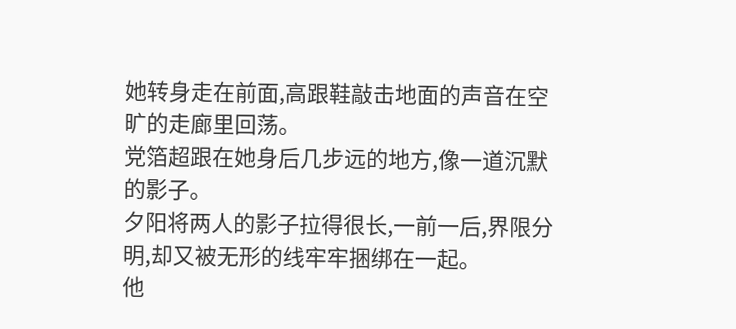她转身走在前面,高跟鞋敲击地面的声音在空旷的走廊里回荡。
党箔超跟在她身后几步远的地方,像一道沉默的影子。
夕阳将两人的影子拉得很长,一前一后,界限分明,却又被无形的线牢牢捆绑在一起。
他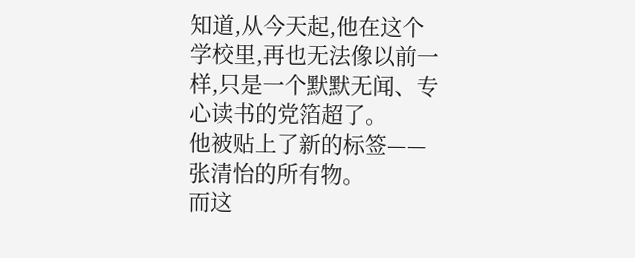知道,从今天起,他在这个学校里,再也无法像以前一样,只是一个默默无闻、专心读书的党箔超了。
他被贴上了新的标签——张清怡的所有物。
而这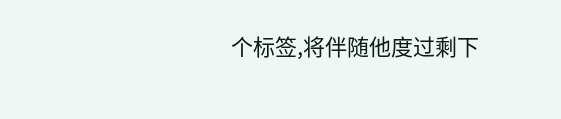个标签,将伴随他度过剩下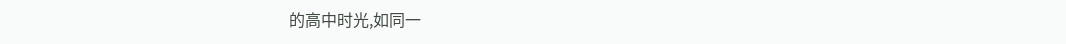的高中时光,如同一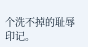个洗不掉的耻辱印记。